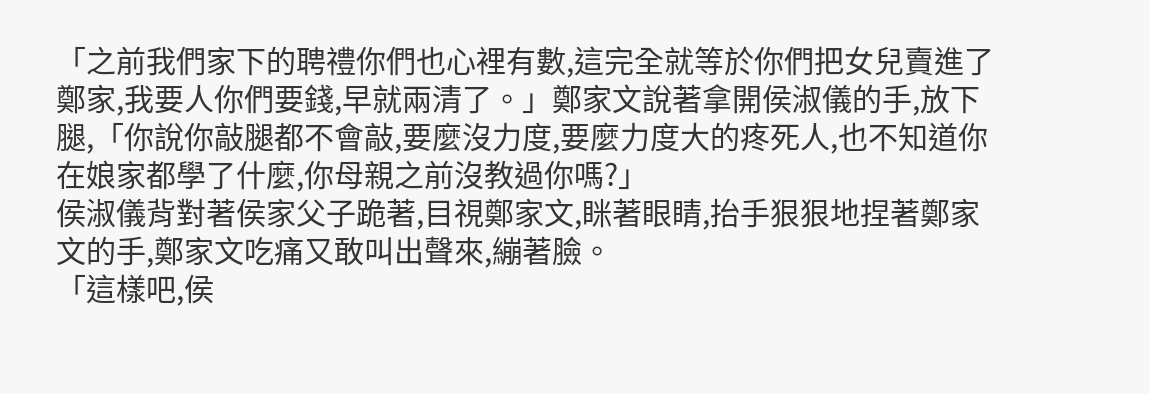「之前我們家下的聘禮你們也心裡有數,這完全就等於你們把女兒賣進了鄭家,我要人你們要錢,早就兩清了。」鄭家文說著拿開侯淑儀的手,放下腿,「你說你敲腿都不會敲,要麼沒力度,要麼力度大的疼死人,也不知道你在娘家都學了什麼,你母親之前沒教過你嗎?」
侯淑儀背對著侯家父子跪著,目視鄭家文,眯著眼睛,抬手狠狠地捏著鄭家文的手,鄭家文吃痛又敢叫出聲來,繃著臉。
「這樣吧,侯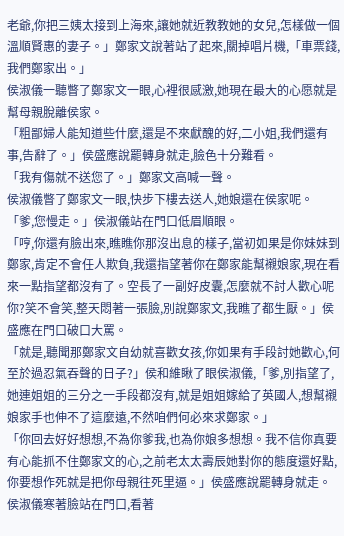老爺,你把三姨太接到上海來,讓她就近教教她的女兒,怎樣做一個溫順賢惠的妻子。」鄭家文說著站了起來,關掉唱片機,「車票錢,我們鄭家出。」
侯淑儀一聽瞥了鄭家文一眼,心裡很感激,她現在最大的心愿就是幫母親脫離侯家。
「粗鄙婦人能知道些什麼,還是不來獻醜的好,二小姐,我們還有事,告辭了。」侯盛應說罷轉身就走,臉色十分難看。
「我有傷就不送您了。」鄭家文高喊一聲。
侯淑儀瞥了鄭家文一眼,快步下樓去送人,她娘還在侯家呢。
「爹,您慢走。」侯淑儀站在門口低眉順眼。
「哼,你還有臉出來,瞧瞧你那沒出息的樣子,當初如果是你妹妹到鄭家,肯定不會任人欺負,我還指望著你在鄭家能幫襯娘家,現在看來一點指望都沒有了。空長了一副好皮囊,怎麼就不討人歡心呢你?笑不會笑,整天悶著一張臉,別說鄭家文,我瞧了都生厭。」侯盛應在門口破口大罵。
「就是,聽聞那鄭家文自幼就喜歡女孩,你如果有手段討她歡心,何至於過忍氣吞聲的日子?」侯和維瞅了眼侯淑儀,「爹,別指望了,她連姐姐的三分之一手段都沒有,就是姐姐嫁給了英國人,想幫襯娘家手也伸不了這麼遠,不然咱們何必來求鄭家。」
「你回去好好想想,不為你爹我,也為你娘多想想。我不信你真要有心能抓不住鄭家文的心,之前老太太壽辰她對你的態度還好點,你要想作死就是把你母親往死里逼。」侯盛應說罷轉身就走。
侯淑儀寒著臉站在門口,看著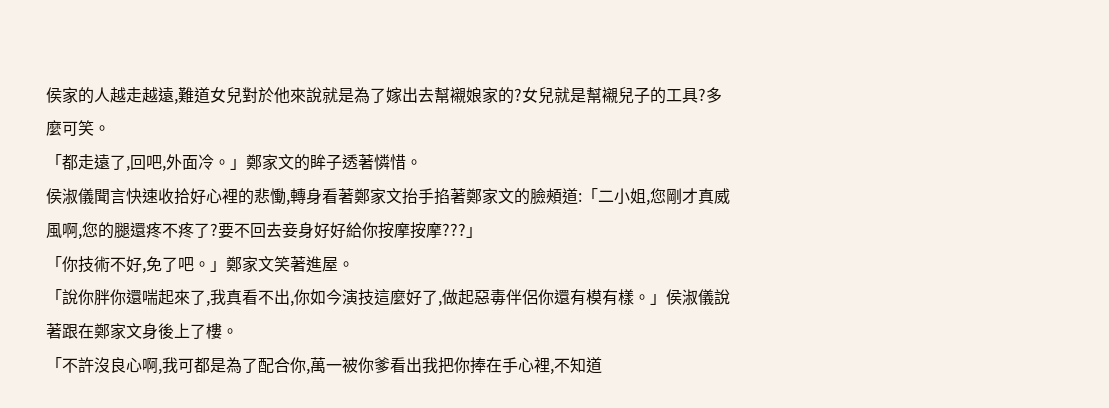侯家的人越走越遠,難道女兒對於他來說就是為了嫁出去幫襯娘家的?女兒就是幫襯兒子的工具?多麼可笑。
「都走遠了,回吧,外面冷。」鄭家文的眸子透著憐惜。
侯淑儀聞言快速收拾好心裡的悲慟,轉身看著鄭家文抬手掐著鄭家文的臉頰道:「二小姐,您剛才真威風啊,您的腿還疼不疼了?要不回去妾身好好給你按摩按摩???」
「你技術不好,免了吧。」鄭家文笑著進屋。
「說你胖你還喘起來了,我真看不出,你如今演技這麼好了,做起惡毒伴侶你還有模有樣。」侯淑儀說著跟在鄭家文身後上了樓。
「不許沒良心啊,我可都是為了配合你,萬一被你爹看出我把你捧在手心裡,不知道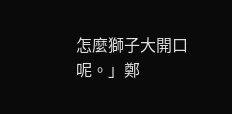怎麼獅子大開口呢。」鄭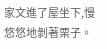家文進了屋坐下,慢悠悠地剝著栗子。